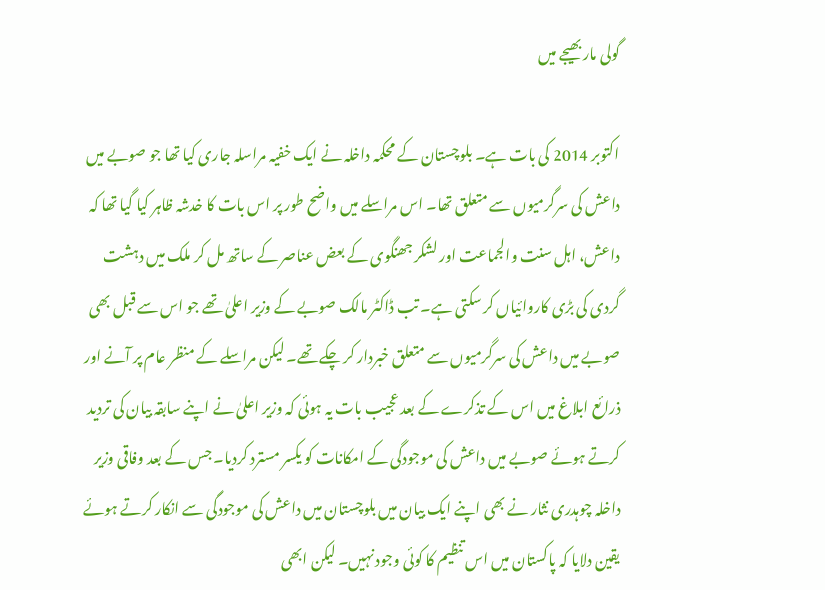گولی مار بھیجے میں

اکتوبر 2014 کی بات ہے۔ بلوچستان کے محکمہ داخلہ نے ایک خفیہ مراسلہ جاری کیا تھا جو صوبے میں داعش کی سرگرمیوں سے متعلق تھا۔ اس مراسلے میں واضح طور پر اس بات کا خدشہ ظاہر کیا گیا تھا کہ داعش، اہل سنت والجماعت اور لشکر جھنگوی کے بعض عناصر کے ساتھ مل کر ملک میں دہشت گردی کی بڑی کاروائیاں کر سکتی ہے۔ تب ڈاکٹر مالک صوبے کے وزیر اعلیٰ تھے جو اس سے قبل بھی صوبے میں داعش کی سرگرمیوں سے متعلق خبردار کر چکے تھے۔ لیکن مراسلے کے منظر عام پر آنے اور ذرائع ابلاغ میں اس کے تذکرے کے بعد عجیب بات یہ ہوئی کہ وزیر اعلیٰ نے اپنے سابقہ بیان کی تردید کرتے ہوئے صوبے میں داعش کی موجودگی کے امکانات کو یکسر مسترد کردیا۔ جس کے بعد وفاقی وزیر داخلہ چوہدری نثار نے بھی اپنے ایک بیان میں بلوچستان میں داعش کی موجودگی سے انکار کرتے ہوئے یقین دلایا کہ پاکستان میں اس تنظیم کا کوئی وجود نہیں۔ لیکن ابھی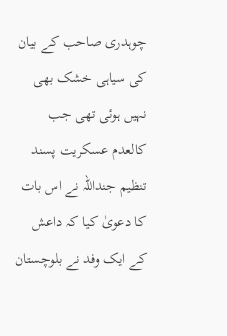چوہدری صاحب کے بیان کی سیاہی خشک بھی نہیں ہوئی تھی جب کالعدم عسکریت پسند تنظیم جنداللہ نے اس بات کا دعویٰ کیا کہ داعش کے ایک وفد نے بلوچستان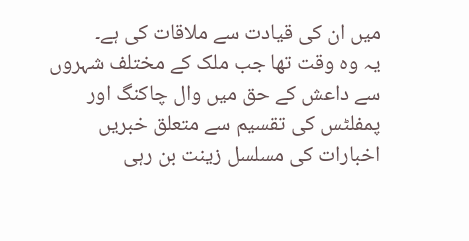میں ان کی قیادت سے ملاقات کی ہے۔
یہ وہ وقت تھا جب ملک کے مختلف شہروں سے داعش کے حق میں وال چاکنگ اور پمفلٹس کی تقسیم سے متعلق خبریں اخبارات کی مسلسل زینت بن رہی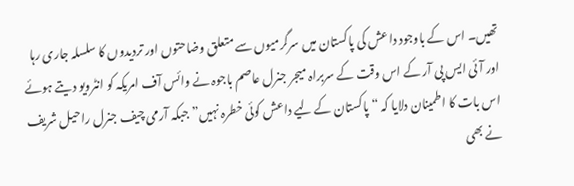تھیں۔ اس کے باوجود داعش کی پاکستان میں سرگرمیوں سے متعلق وضاحتوں اور تردیدوں کا سلسلہ جاری رہا اور آئی ایس پی آر کے اس وقت کے سربراہ میجر جنرل عاصم باجوہ نے وائس آف امریکہ کو انٹرویو دیتے ہوئے اس بات کا اطمینان دلایا کہ “پاکستان کے لیے داعش کوئی خطرہ نہیں” جبکہ آرمی چیف جنرل راحیل شریف نے بھی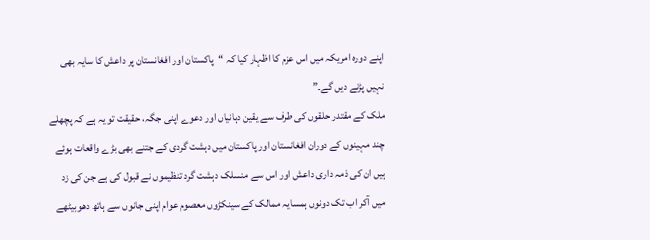اپنے دورہ امریکہ میں اس عزم کا اظہار کیا کہ “پاکستان اور افغانستان پر داعش کا سایہ بھی نہیں پڑنے دیں گے۔”
ملک کے مقتدر حلقوں کی طرف سے یقین دہانیاں اور دعوے اپنی جگہ، حقیقت تو یہ ہے کہ پچھلے چند مہینوں کے دوران افغانستان اور پاکستان میں دہشت گردی کے جتنے بھی بڑے واقعات ہوئے ہیں ان کی ذمہ داری داعش اور اس سے منسلک دہشت گرد تنظیموں نے قبول کی ہے جن کی زد میں آکر اب تک دونوں ہمسایہ ممالک کے سینکڑوں معصوم عوام اپنی جانوں سے ہاتھ دھوبیٹھے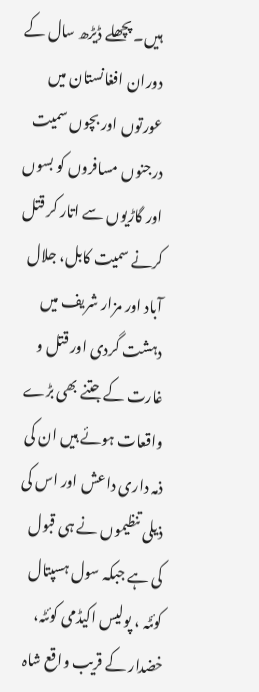ہیں۔ پچھلے ڈیڑھ سال کے دوران افغانستان میں عورتوں اور بچوں سمیت درجنوں مسافروں کو بسوں اور گاڑیوں سے اتار کر قتل کرنے سمیت کابل، جلال آباد اور مزار شریف میں دہشت گردی اور قتل و غارت کے جتنے بھی بڑے واقعات ہوئے ہیں ان کی ذمہ داری داعش اور اس کی ذیلی تنظیموں نے ہی قبول کی ہے جبکہ سول ہسپتال کوئٹہ ، پولیس اکیڈمی کوئٹہ، خضدار کے قریب واقع شاہ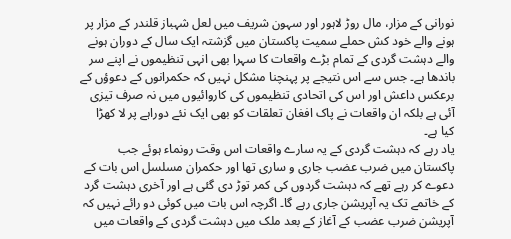نورانی کے مزار، مال روڑ لاہور اور سہون شریف میں لعل شہباز قلندر کے مزار پر ہونے والے خود کش حملے سمیت پاکستان میں گزشتہ ایک سال کے دوران ہونے والے دہشت گردی کے تمام بڑے واقعات کا سہرا بھی انہی تنظیموں نے اپنے سر باندھا ہے۔ جس سے اس نتیجے پر پہنچنا مشکل نہیں کہ حکمرانوں کے دعوؤں کے برعکس داعش اور اس کی اتحادی تنظیموں کی کاروائیوں میں نہ صرف تیزی آئی ہے بلکہ ان واقعات نے پاک افغان تعلقات کو بھی ایک نئے دوراہے پر لا کھڑا کیا ہے۔
یاد رہے کہ دہشت گردی کے یہ سارے واقعات اس وقت رونماء ہوئے جب پاکستان میں ضرب عضب جاری و ساری تھا اور حکمران مسلسل اس بات کے دعوے کر رہے تھے کہ دہشت گردوں کی کمر توڑ دی گئی ہے اور آخری دہشت گرد کے خاتمے تک یہ آپریشن جاری رہے گا۔ اگرچہ اس بات میں کوئی دو رائے نہیں کہ آپریشن ضرب عضب کے آغاز کے بعد ملک میں دہشت گردی کے واقعات میں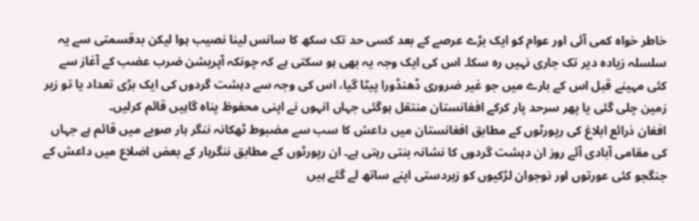خاطر خواہ کمی آئی اور عوام کو ایک بڑے عرصے کے بعد کسی حد تک سکھ کا سانس لینا نصیب ہوا لیکن بدقسمتی سے یہ سلسلہ زیادہ دیر تک جاری نہیں رہ سکا۔ اس کی ایک وجہ یہ بھی ہو سکتی ہے کہ چونکہ آپریشن ضرب عضب کے آغاز سے کئی مہینے قبل اس کے بارے میں جو غیر ضروری ڈھنڈورا پیٹا گیا، اس کی وجہ سے دہشت گردوں کی ایک بڑی تعداد یا تو زیر زمین چلی گئی یا پھر سرحد پار کرکے افغانستان منتقل ہوگئی جہاں انہوں نے اپنی محفوظ پناہ گاہیں قائم کرلیں۔
افغان ذرائع ابلاغ کی رپورٹوں کے مطابق افغانستان میں داعش کا سب سے مضبوط ٹھکانہ ننگر ہار صوبے میں قائم ہے جہاں کی مقامی آبادی آئے روز ان دہشت گردوں کا نشانہ بنتی رہتی ہے۔ ان رپورٹوں کے مطابق ننگرہار کے بعض اضلاع میں داعش کے جنگجو کئی عورتوں اور نوجوان لڑکیوں کو زبردستی اپنے ساتھ لے گئے ہیں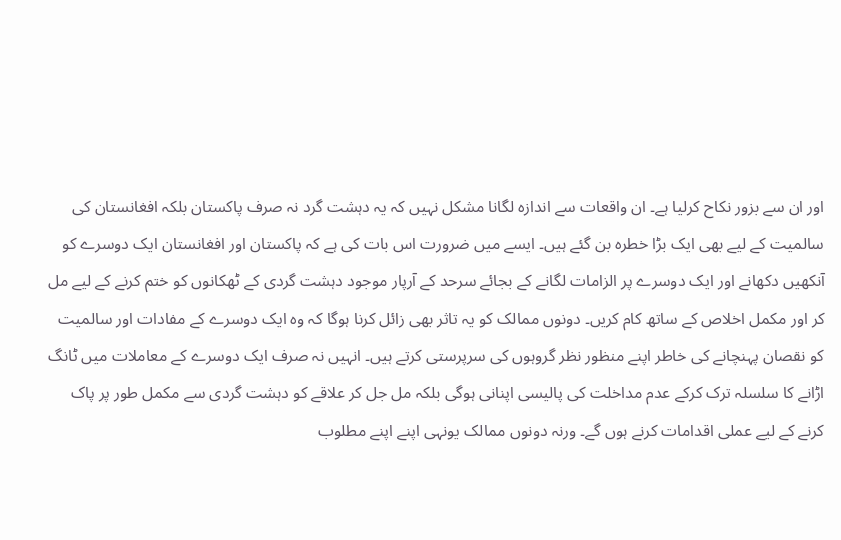اور ان سے بزور نکاح کرلیا ہے۔ ان واقعات سے اندازہ لگانا مشکل نہیں کہ یہ دہشت گرد نہ صرف پاکستان بلکہ افغانستان کی سالمیت کے لیے بھی ایک بڑا خطرہ بن گئے ہیں۔ ایسے میں ضرورت اس بات کی ہے کہ پاکستان اور افغانستان ایک دوسرے کو آنکھیں دکھانے اور ایک دوسرے پر الزامات لگانے کے بجائے سرحد کے آرپار موجود دہشت گردی کے ٹھکانوں کو ختم کرنے کے لیے مل کر اور مکمل اخلاص کے ساتھ کام کریں۔ دونوں ممالک کو یہ تاثر بھی زائل کرنا ہوگا کہ وہ ایک دوسرے کے مفادات اور سالمیت کو نقصان پہنچانے کی خاطر اپنے منظور نظر گروہوں کی سرپرستی کرتے ہیں۔ انہیں نہ صرف ایک دوسرے کے معاملات میں ٹانگ اڑانے کا سلسلہ ترک کرکے عدم مداخلت کی پالیسی اپنانی ہوگی بلکہ مل جل کر علاقے کو دہشت گردی سے مکمل طور پر پاک کرنے کے لیے عملی اقدامات کرنے ہوں گے۔ ورنہ دونوں ممالک یونہی اپنے اپنے مطلوب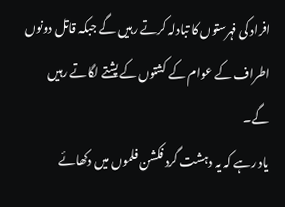افراد کی فہرستوں کا تبادلہ کرتے رہیں گے جبکہ قاتل دونوں اطراف کے عوام کے کشتوں کے پشتے لگاتے رہیں گے۔
یاد رہے کہ یہ دہشت گرد فکشن فلموں میں دکھائے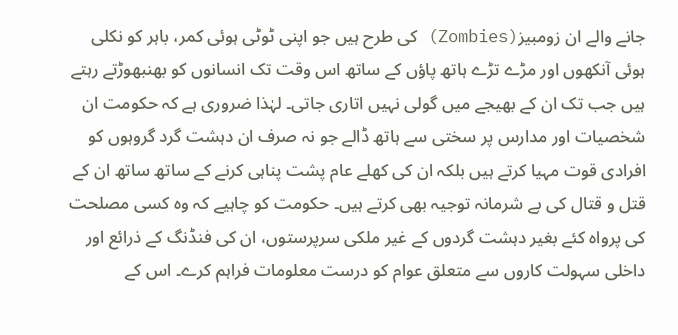جانے والے ان زومبیز(Zombies) کی طرح ہیں جو اپنی ٹوٹی ہوئی کمر، باہر کو نکلی ہوئی آنکھوں اور مڑے تڑے ہاتھ پاؤں کے ساتھ اس وقت تک انسانوں کو بھنبھوڑتے رہتے ہیں جب تک ان کے بھیجے میں گولی نہیں اتاری جاتی۔ لہٰذا ضروری ہے کہ حکومت ان شخصیات اور مدارس پر سختی سے ہاتھ ڈالے جو نہ صرف ان دہشت گرد گروہوں کو افرادی قوت مہیا کرتے ہیں بلکہ ان کی کھلے عام پشت پناہی کرنے کے ساتھ ساتھ ان کے قتل و قتال کی بے شرمانہ توجیہ بھی کرتے ہیں۔ حکومت کو چاہیے کہ وہ کسی مصلحت کی پرواہ کئے بغیر دہشت گردوں کے غیر ملکی سرپرستوں، ان کی فنڈنگ کے ذرائع اور داخلی سہولت کاروں سے متعلق عوام کو درست معلومات فراہم کرے۔ اس کے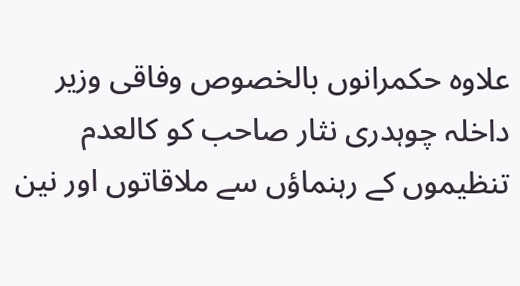علاوہ حکمرانوں بالخصوص وفاقی وزیر داخلہ چوہدری نثار صاحب کو کالعدم تنظیموں کے رہنماؤں سے ملاقاتوں اور نین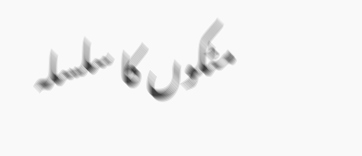مٹکوں کا سلسلہ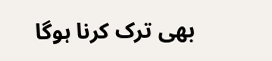بھی ترک کرنا ہوگا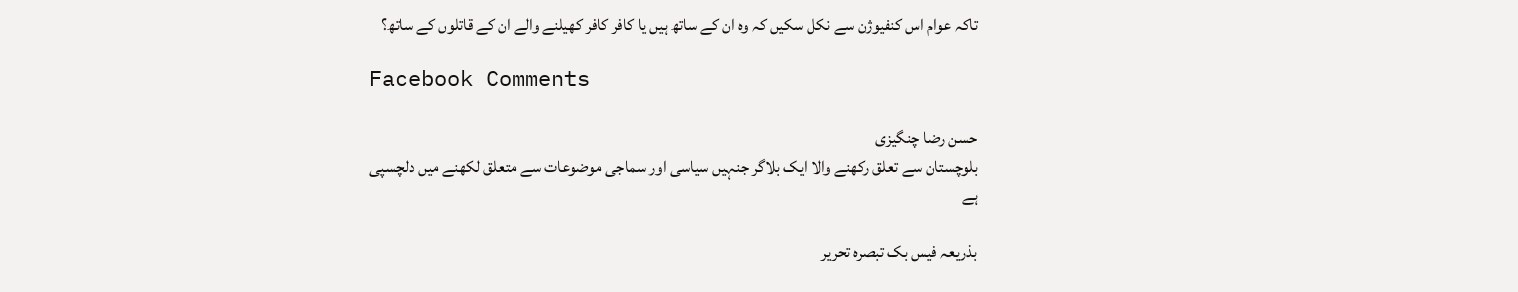تاکہ عوام اس کنفیوژن سے نکل سکیں کہ وہ ان کے ساتھ ہیں یا کافر کافر کھیلنے والے ان کے قاتلوں کے ساتھ؟

Facebook Comments

حسن رضا چنگیزی
بلوچستان سے تعلق رکھنے والا ایک بلاگر جنہیں سیاسی اور سماجی موضوعات سے متعلق لکھنے میں دلچسپی ہے

بذریعہ فیس بک تبصرہ تحریر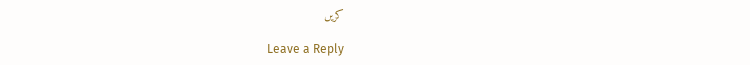کریں

Leave a Reply